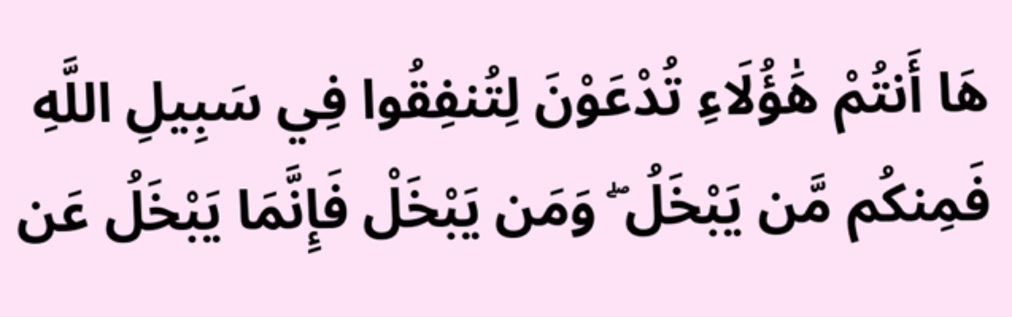هَا أَنتُمْ هَٰؤُلَاءِ تُدْعَوْنَ لِتُنفِقُوا فِي سَبِيلِ اللَّهِ فَمِنكُم مَّن يَبْخَلُ ۖ وَمَن يَبْخَلْ فَإِنَّمَا يَبْخَلُ عَن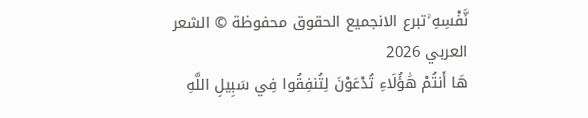نَّفْسِهِ ۚتبرع الانجميع الحقوق محفوظة © الشعر العربي 2026
هَا أَنتُمْ هَٰؤُلَاءِ تُدْعَوْنَ لِتُنفِقُوا فِي سَبِيلِ اللَّهِ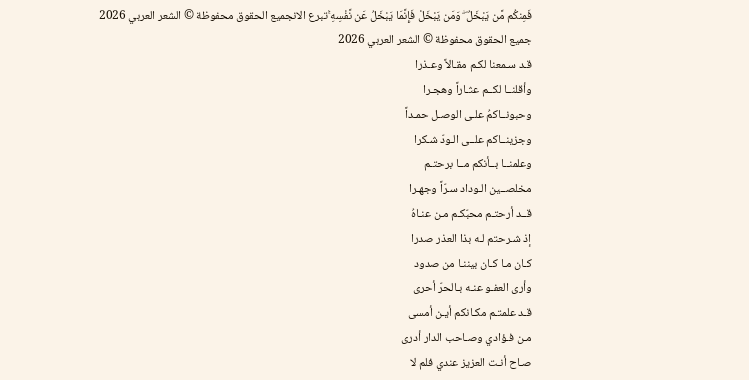فَمِنكُم مَّن يَبْخَلُ ۖ وَمَن يَبْخَلْ فَإِنَّمَا يَبْخَلُ عَن نَّفْسِهِ ۚتبرع الانجميع الحقوق محفوظة © الشعر العربي 2026
جميع الحقوق محفوظة © الشعر العربي 2026
قـد سـمعنا لكـم مقـالاً وعـذرا
وأقلنــا لكــم عثـاراً وهجـرا
وحبونــاكمُ علـى الوصـل حمـداً
وجزينــاكم علــى الـودّ شـكرا
وعلمنــا بــأنكم مــا برحتـم
مخلصــين الـوداد سـرّاً وجهـرا
قــد أرحتـم محبّكـم مـن عنـاهُ
إذ شـرحتم لـه بذا العذر صدرا
كـان مـا كـان بيننـا من صدود
وأرى العفـو عنـه بـالحرّ أحرى
قـد علمتـم مكـانكم أيـن أمسى
مـن فـؤادي وصـاحب الدار أدرى
صـاح أنـت العزيز عندي فلم لا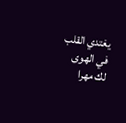يغتدي القلب في الهوى لك مهرا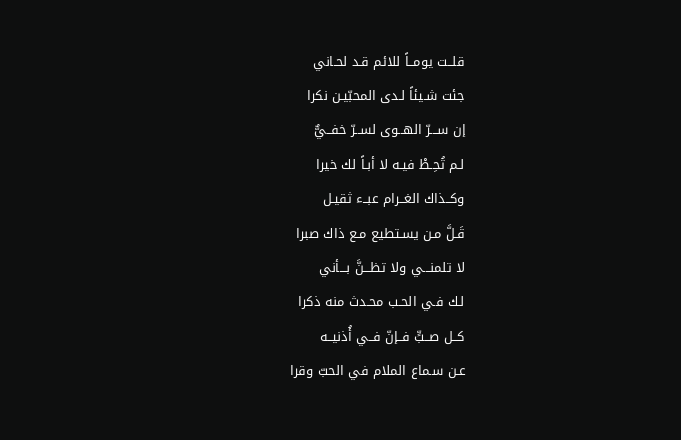قلــت يومــاً للائم قـد لحـاني
جئت شـيئاً لـدى المحبّيـن نكرا
إن ســـرّ الهــوى لســرّ خفــيٌّ
لـم تُحِـطْ فيـه لا أبـاً لك خيرا
وكــذاك الغــرام عبــء ثقيـل
قَـلَّ مـن يسـتطيع مـع ذاك صبرا
لا تلمنـــي ولا تظـــنَّ بـــأني
لـك فـي الحـب محـدث منه ذكرا
كــل صــبٍّ فــإنّ فــي أُذنيــه
عـن سـماع الملام في الحبّ وقرا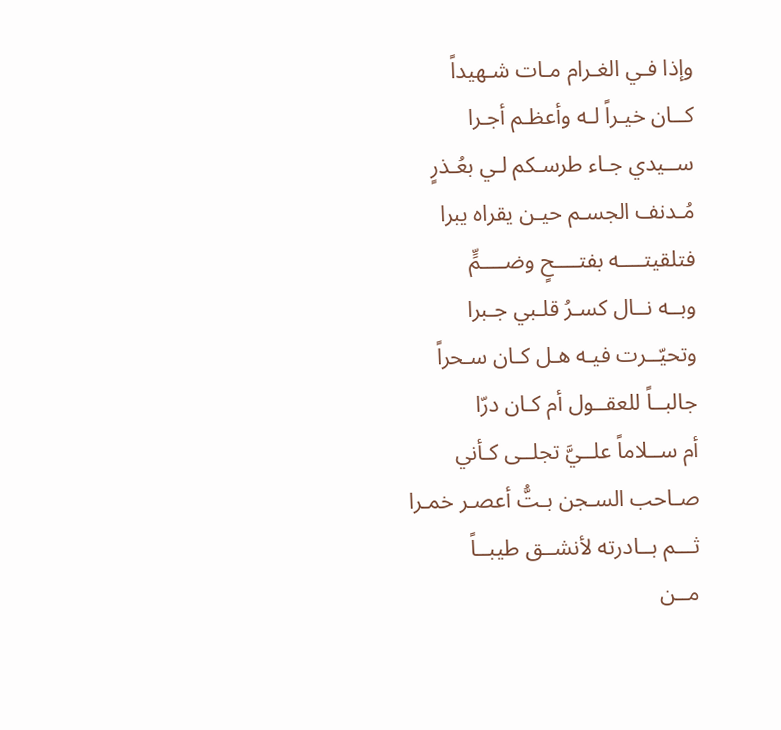وإذا فـي الغـرام مـات شـهيداً
كــان خيـراً لـه وأعظـم أجـرا
ســيدي جـاء طرسـكم لـي بعُـذرٍ
مُـدنف الجسـم حيـن يقراه يبرا
فتلقيتــــه بفتــــحٍ وضــــمٍّ
وبــه نــال كسـرُ قلـبي جـبرا
وتحيّــرت فيـه هـل كـان سـحراً
جالبــاً للعقــول أم كـان درّا
أم ســلاماً علــيَّ تجلــى كـأني
صـاحب السـجن بـتُّ أعصـر خمـرا
ثـــم بــادرته لأنشــق طيبــاً
مــن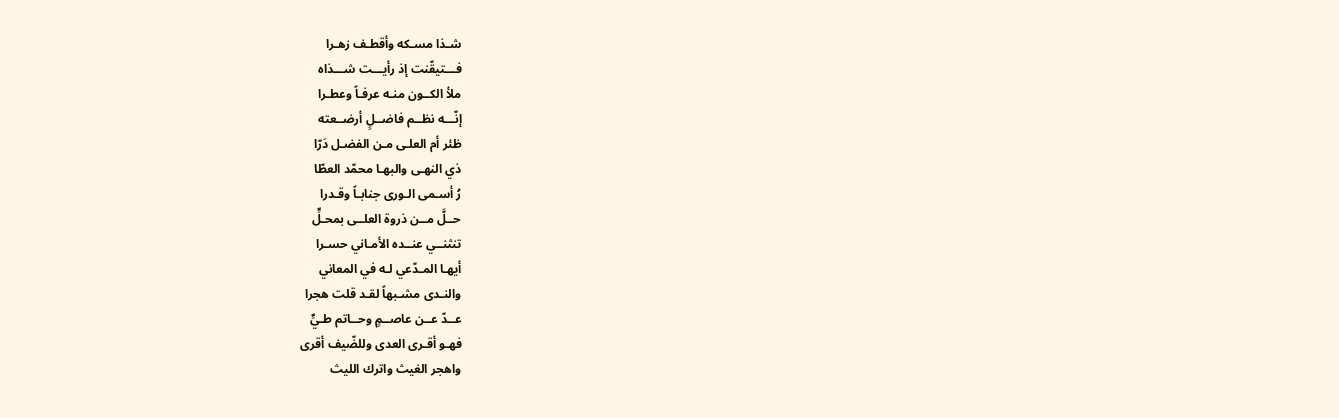شـذا مسـكه وأقطـف زهـرا
فـــتيقّنت إذ رأيـــت شـــذاه
ملأ الكــون منـه عرفـاً وعطـرا
إنّـــه نظــم فاضــلٍ أرضــعته
ظئر أم العلـى مـن الفضـل دَرّا
ذي النهـى والبهـا محمّد العطّا
رُ أسـمى الـورى جنابـاً وقـدرا
حــلَّ مــن ذروة العلــى بمحـلٍّ
تنثنــي عنــده الأمـاني حسـرا
أيهـا المـدّعي لـه في المعاني
والنـدى مشـبهاً لقـد قلت هجرا
عــدّ عــن عاصــمٍ وحــاتم طـيٍّ
فهـو أقـرى العدى وللضّيف أقرى
واهجر الغيث واترك الليث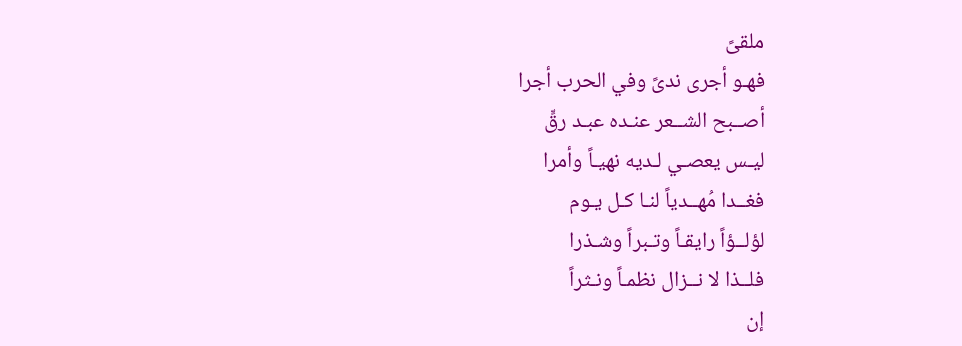ملقىً
فهـو أجرى ندىً وفي الحرب أجرا
أصــبح الشــعر عنـده عبـد رقٍّ
ليـس يعصـي لـديه نهيـاً وأمرا
فغــدا مُهــدياً لنـا كـل يـوم
لؤلــؤاً رايقـاً وتـبراً وشـذرا
فلــذا لا نــزال نظمـاً ونـثراً
إن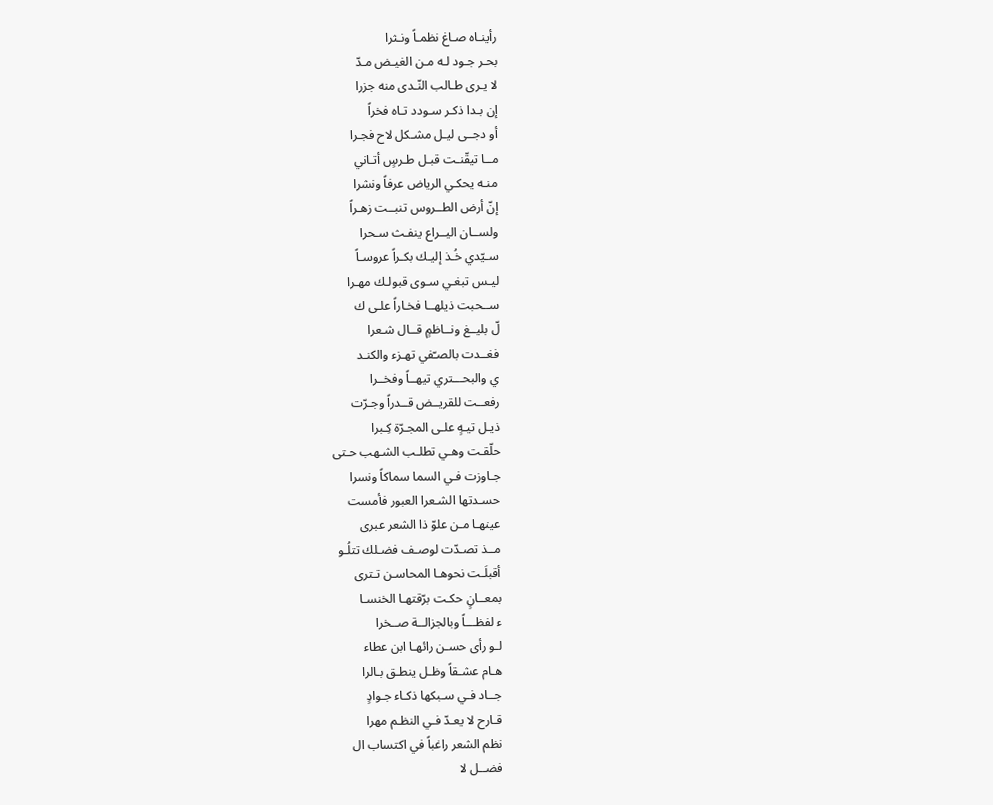رأينـاه صـاغ نظمـاً ونـثرا
بحـر جـود لـه مـن الغيـض مـدّ
لا يـرى طـالب النّـدى منه جزرا
إن بـدا ذكـر سـودد تـاه فخراً
أو دجــى ليـل مشـكل لاح فجـرا
مــا تيقّنـت قبـل طـرسٍ أتـاني
منـه يحكـي الرياض عرفاً ونشرا
إنّ أرض الطــروس تنبــت زهـراً
ولســان اليــراع ينفـث سـحرا
سـيّدي خُـذ إليـك بكـراً عروسـاً
ليـس تبغـي سـوى قبولـك مهـرا
ســحبت ذيلهــا فخـاراً علـى ك
لّ بليــغ ونــاظمٍ قــال شـعرا
فغــدت بالصـّفي تهـزء والكنـد
ي والبحـــتري تيهــاً وفخــرا
رفعــت للقريــض قــدراً وجـرّت
ذيـل تيـهٍ علـى المجـرّة كِـبرا
حلّقـت وهـي تطلـب الشـهب حـتى
جـاوزت فـي السما سماكاً ونسرا
حسـدتها الشـعرا العبور فأمست
عينهـا مـن علوّ ذا الشعر عبرى
مــذ تصـدّت لوصـف فضـلك تتلُـو
أقبلَـت نحوهـا المحاسـن تـترى
بمعــانٍ حكـت برّقتهـا الخنسـا
ء لفظـــاً وبالجزالــة صــخرا
لـو رأى حسـن رائهـا ابن عطاء
هـام عشـقاً وظـل ينطـق بـالرا
جــاد فـي سـبكها ذكـاء جـوادٍ
قـارح لا يعـدّ فـي النظـم مهرا
نظم الشعر راغباً في اكتساب ال
فضــل لا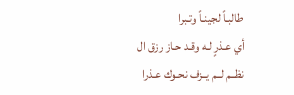طالبـاً لجينـاً وتـبرا
أي عـذرٍ لـه وقـد حـاز رزق ال
نظــم لــم يــزف نحـوك عـذرا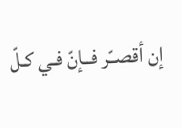إن أقصــّر فــإنّ فـي كـلّ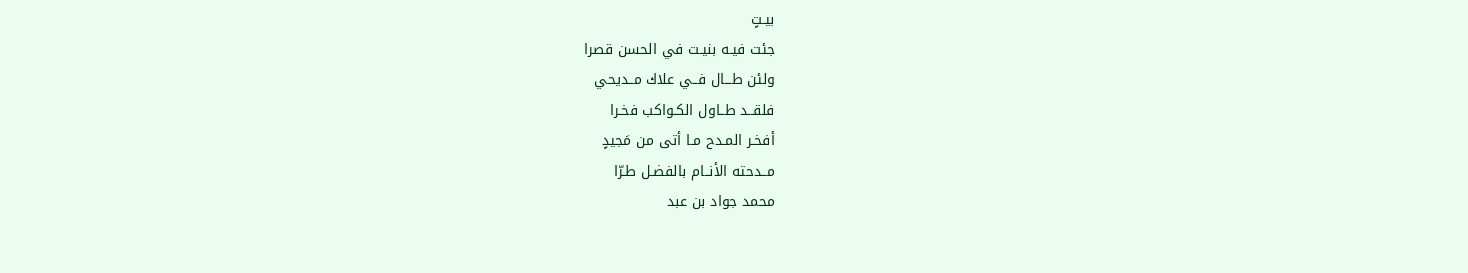بيـتٍ
جئت فيـه بنيـت في الحسن قصرا
ولئن طـــال فــي علاك مــديحي
فلقــد طــاول الكـواكب فخـرا
أفخـر المـدح مـا أتى من مَجيدٍ
مــدحته الأنــام بالفضـل طـرّا
محمد جواد بن عبد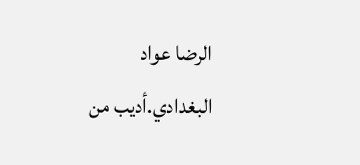الرضا عواد البغدادي.أديب من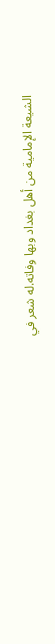الشيعة الإمامية من أهل بغداد وبها وفاته.له شعر في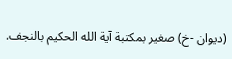(ديوان -خ) صغير بمكتبة آية الله الحكيم بالنجف.